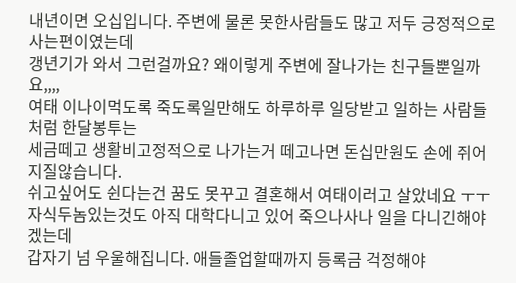내년이면 오십입니다. 주변에 물론 못한사람들도 많고 저두 긍정적으로 사는편이였는데
갱년기가 와서 그런걸까요? 왜이렇게 주변에 잘나가는 친구들뿐일까요,,,,
여태 이나이먹도록 죽도록일만해도 하루하루 일당받고 일하는 사람들처럼 한달봉투는
세금떼고 생활비고정적으로 나가는거 떼고나면 돈십만원도 손에 쥐어지질않습니다.
쉬고싶어도 쉰다는건 꿈도 못꾸고 결혼해서 여태이러고 살았네요 ㅜㅜ
자식두놈있는것도 아직 대학다니고 있어 죽으나사나 일을 다니긴해야겠는데
갑자기 넘 우울해집니다. 애들졸업할때까지 등록금 걱정해야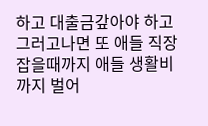하고 대출금갚아야 하고
그러고나면 또 애들 직장잡을때까지 애들 생활비까지 벌어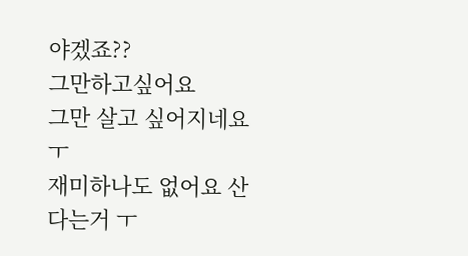야겠죠??
그만하고싶어요
그만 살고 싶어지네요 ㅜ
재미하나도 없어요 산다는거 ㅜ